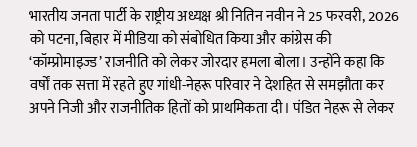भारतीय जनता पार्टी के राष्ट्रीय अध्यक्ष श्री नितिन नवीन ने 25 फरवरी, 2026 को पटना, बिहार में मीडिया को संबोधित किया और कांग्रेस की ‘कॉम्प्रोमाइज्ड’ राजनीति को लेकर जोरदार हमला बोला। उन्होंने कहा कि वर्षों तक सत्ता में रहते हुए गांधी-नेहरू परिवार ने देशहित से समझौता कर अपने निजी और राजनीतिक हितों को प्राथमिकता दी। पंडित नेहरू से लेकर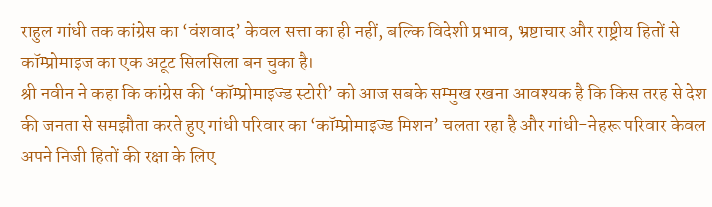राहुल गांधी तक कांग्रेस का ‘वंशवाद’ केवल सत्ता का ही नहीं, बल्कि विदेशी प्रभाव, भ्रष्टाचार और राष्ट्रीय हितों से कॉम्प्रोमाइज का एक अटूट सिलसिला बन चुका है।
श्री नवीन ने कहा कि कांग्रेस की ‘कॉम्प्रोमाइज्ड स्टोरी’ को आज सबके सम्मुख रखना आवश्यक है कि किस तरह से देश की जनता से समझौता करते हुए गांधी परिवार का ‘कॉम्प्रोमाइज्ड मिशन’ चलता रहा है और गांधी-नेहरू परिवार केवल अपने निजी हितों की रक्षा के लिए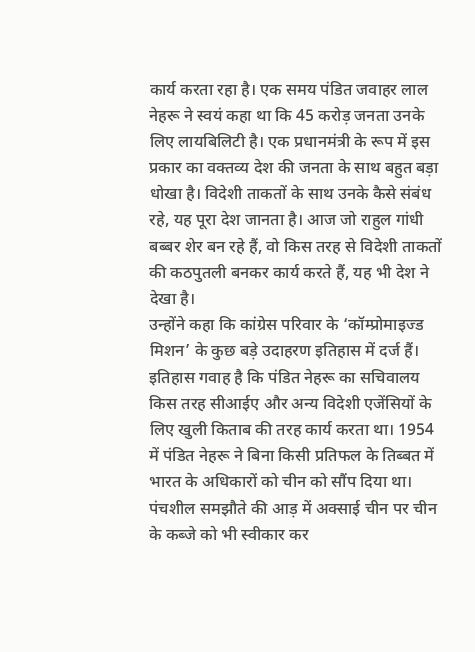कार्य करता रहा है। एक समय पंडित जवाहर लाल नेहरू ने स्वयं कहा था कि 45 करोड़ जनता उनके लिए लायबिलिटी है। एक प्रधानमंत्री के रूप में इस प्रकार का वक्तव्य देश की जनता के साथ बहुत बड़ा धोखा है। विदेशी ताकतों के साथ उनके कैसे संबंध रहे, यह पूरा देश जानता है। आज जो राहुल गांधी बब्बर शेर बन रहे हैं, वो किस तरह से विदेशी ताकतों की कठपुतली बनकर कार्य करते हैं, यह भी देश ने देखा है।
उन्होंने कहा कि कांग्रेस परिवार के ‘कॉम्प्रोमाइज्ड मिशन’ के कुछ बड़े उदाहरण इतिहास में दर्ज हैं। इतिहास गवाह है कि पंडित नेहरू का सचिवालय किस तरह सीआईए और अन्य विदेशी एजेंसियों के लिए खुली किताब की तरह कार्य करता था। 1954 में पंडित नेहरू ने बिना किसी प्रतिफल के तिब्बत में भारत के अधिकारों को चीन को सौंप दिया था। पंचशील समझौते की आड़ में अक्साई चीन पर चीन के कब्जे को भी स्वीकार कर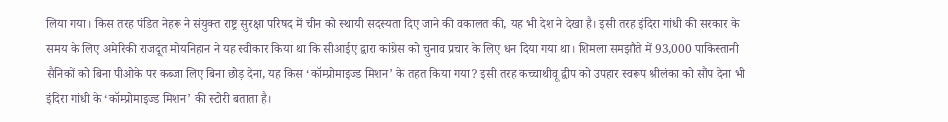लिया गया। किस तरह पंडित नेहरू ने संयुक्त राष्ट्र सुरक्षा परिषद में चीन को स्थायी सदस्यता दिए जाने की वकालत की, यह भी देश ने देखा है। इसी तरह इंदिरा गांधी की सरकार के समय के लिए अमेरिकी राजदूत मोयनिहान ने यह स्वीकार किया था कि सीआईए द्वारा कांग्रेस को चुनाव प्रचार के लिए धन दिया गया था। शिमला समझौते में 93,000 पाकिस्तानी सैनिकों को बिना पीओके पर कब्जा लिए बिना छोड़ देना, यह किस ‘कॉम्प्रोमाइज्ड मिशन’ के तहत किया गया? इसी तरह कच्चाथीवू द्वीप को उपहार स्वरूप श्रीलंका को सौंप देना भी इंदिरा गांधी के ‘कॉम्प्रोमाइज्ड मिशन’ की स्टोरी बताता है।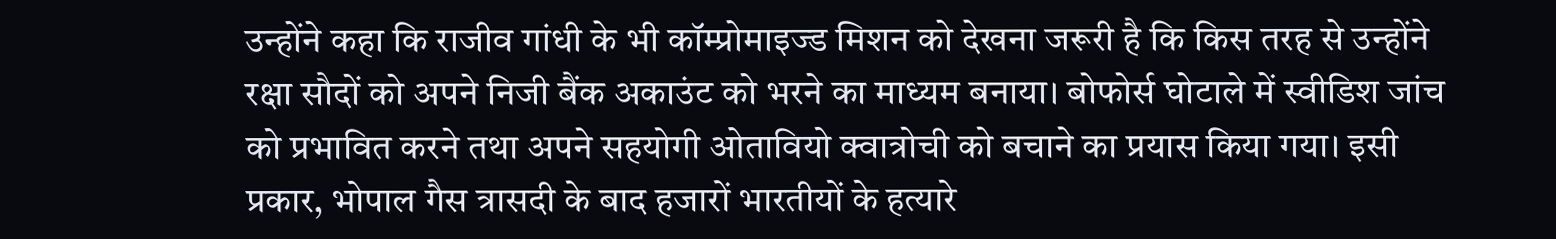उन्होंने कहा कि राजीव गांधी के भी कॉम्प्रोमाइज्ड मिशन को देखना जरूरी है कि किस तरह से उन्होंने रक्षा सौदों को अपने निजी बैंक अकाउंट को भरने का माध्यम बनाया। बोफोर्स घोटाले में स्वीडिश जांच को प्रभावित करने तथा अपने सहयोगी ओतावियो क्वात्रोची को बचाने का प्रयास किया गया। इसी प्रकार, भोपाल गैस त्रासदी के बाद हजारों भारतीयों के हत्यारे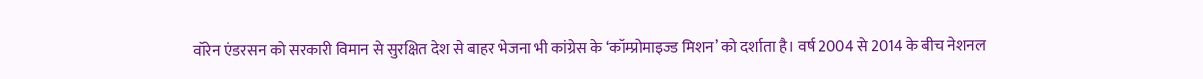वॉरेन एंडरसन को सरकारी विमान से सुरक्षित देश से बाहर भेजना भी कांग्रेस के ‘कॉम्प्रोमाइज्ड मिशन’ को दर्शाता है। वर्ष 2004 से 2014 के बीच नेशनल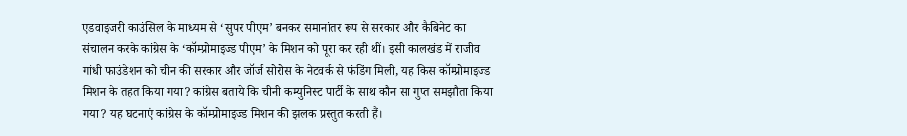एडवाइजरी काउंसिल के माध्यम से ‘सुपर पीएम’ बनकर समानांतर रूप से सरकार और कैबिनेट का संचालन करके कांग्रेस के ‘कॉम्प्रोमाइज्ड पीएम’ के मिशन को पूरा कर रही थीं। इसी कालखंड में राजीव गांधी फाउंडेशन को चीन की सरकार और जॉर्ज सोरोस के नेटवर्क से फंडिंग मिली, यह किस कॉम्प्रोमाइज्ड मिशन के तहत किया गया? कांग्रेस बताये कि चीनी कम्युनिस्ट पार्टी के साथ कौन सा गुप्त समझौता किया गया? यह घटनाएं कांग्रेस के कॉम्प्रोमाइज्ड मिशन की झलक प्रस्तुत करती हैं।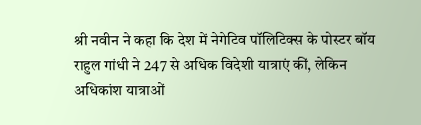श्री नवीन ने कहा कि देश में नेगेटिव पॉलिटिक्स के पोस्टर बॉय राहुल गांधी ने 247 से अधिक विदेशी यात्राएं कीं, लेकिन अधिकांश यात्राओं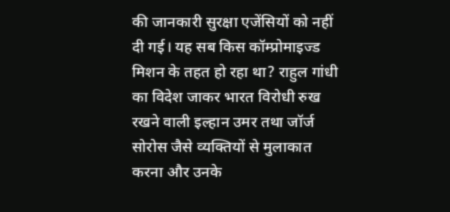की जानकारी सुरक्षा एजेंसियों को नहीं दी गई। यह सब किस कॉम्प्रोमाइज्ड मिशन के तहत हो रहा था? राहुल गांधी का विदेश जाकर भारत विरोधी रुख रखने वाली इल्हान उमर तथा जॉर्ज सोरोस जैसे व्यक्तियों से मुलाकात करना और उनके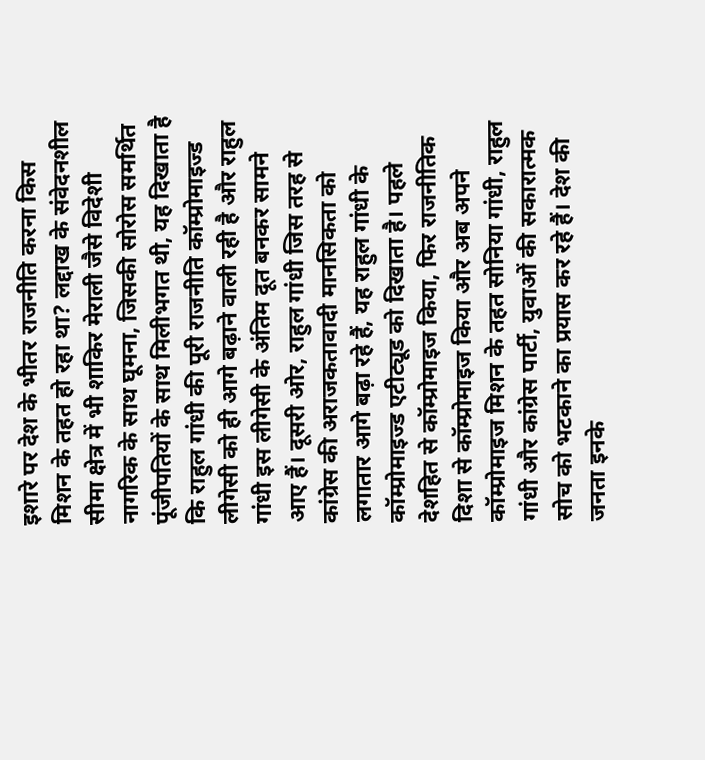इशारे पर देश के भीतर राजनीति करना किस मिशन के तहत हो रहा था? लद्दाख के संवेदनशील सीमा क्षेत्र में भी शाकिर मेराली जैसे विदेशी नागरिक के साथ घूमना, जिसकी सोरोस समर्थित पूंजीपतियों के साथ मिलीभगत थी, यह दिखाता है कि राहुल गांधी की पूरी राजनीति कॉम्प्रोमाइज्ड लीगेसी को ही आगे बढ़ाने वाली रही है और राहुल गांधी इस लीगेसी के अंतिम दूत बनकर सामने आए हैं। दूसरी ओर, राहुल गांधी जिस तरह से कांग्रेस की अराजकतावादी मानसिकता को लगातार आगे बढ़ा रहे हैं, यह राहुल गांधी के कॉम्प्रोमाइज्ड एटीट्यूड को दिखाता है। पहले देशहित से कॉम्प्रोमाइज किया, फिर राजनीतिक दिशा से कॉम्प्रोमाइज किया और अब अपने कॉम्प्रोमाइज मिशन के तहत सोनिया गांधी, राहुल गांधी और कांग्रेस पार्टी, युवाओं की सकारात्मक सोच को भटकाने का प्रयास कर रहे हैं। देश की जनता इनके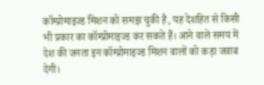कॉम्प्रोमाइज्ड मिशन को समझ चुकी है, यह देशहित से किसी भी प्रकार का कॉम्प्रोमाइज्ड कर सकते हैं। आने वाले समय में देश की जनता इन कॉम्प्रोमाइज्ड मिशन वालों को कड़ा जवाब देगी।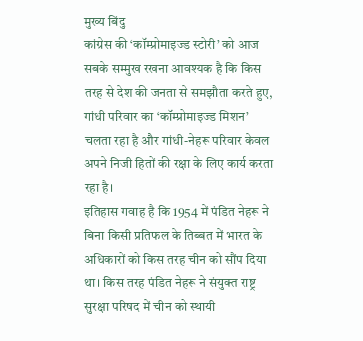मुख्य बिंदु
कांग्रेस की ‘कॉम्प्रोमाइज्ड स्टोरी’ को आज सबके सम्मुख रखना आवश्यक है कि किस तरह से देश की जनता से समझौता करते हुए, गांधी परिवार का ‘कॉम्प्रोमाइज्ड मिशन’ चलता रहा है और गांधी-नेहरू परिवार केवल अपने निजी हितों की रक्षा के लिए कार्य करता रहा है।
इतिहास गवाह है कि 1954 में पंडित नेहरू ने बिना किसी प्रतिफल के तिब्बत में भारत के अधिकारों को किस तरह चीन को सौंप दिया था। किस तरह पंडित नेहरू ने संयुक्त राष्ट्र सुरक्षा परिषद में चीन को स्थायी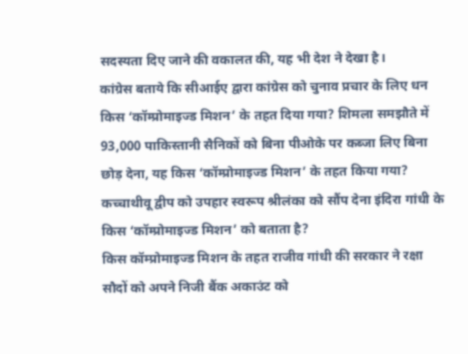सदस्यता दिए जाने की वकालत की, यह भी देश ने देखा है।
कांग्रेस बताये कि सीआईए द्वारा कांग्रेस को चुनाव प्रचार के लिए धन किस ‘कॉम्प्रोमाइज्ड मिशन’ के तहत दिया गया? शिमला समझौते में 93,000 पाकिस्तानी सैनिकों को बिना पीओके पर कब्जा लिए बिना छोड़ देना, यह किस ‘कॉम्प्रोमाइज्ड मिशन’ के तहत किया गया?
कच्चाथीवू द्वीप को उपहार स्वरूप श्रीलंका को सौंप देना इंदिरा गांधी के किस ‘कॉम्प्रोमाइज्ड मिशन’ को बताता है?
किस कॉम्प्रोमाइज्ड मिशन के तहत राजीव गांधी की सरकार ने रक्षा सौदों को अपने निजी बैंक अकाउंट को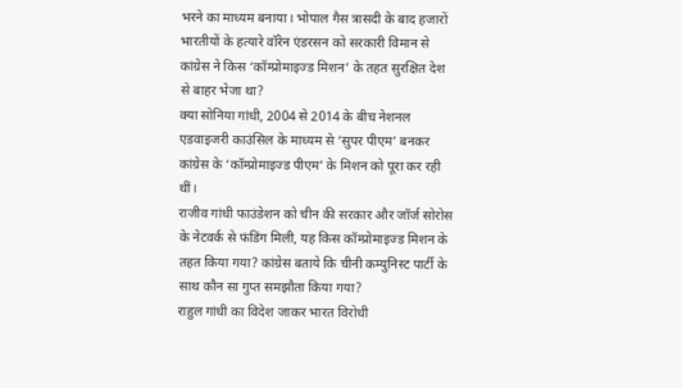भरने का माध्यम बनाया। भोपाल गैस त्रासदी के बाद हजारों भारतीयों के हत्यारे वॉरेन एंडरसन को सरकारी विमान से कांग्रेस ने किस ‘कॉम्प्रोमाइज्ड मिशन’ के तहत सुरक्षित देश से बाहर भेजा था?
क्या सोनिया गांधी, 2004 से 2014 के बीच नेशनल एडवाइजरी काउंसिल के माध्यम से ‘सुपर पीएम’ बनकर कांग्रेस के ‘कॉम्प्रोमाइज्ड पीएम’ के मिशन को पूरा कर रही थीं।
राजीव गांधी फाउंडेशन को चीन की सरकार और जॉर्ज सोरोस के नेटवर्क से फंडिंग मिली, यह किस कॉम्प्रोमाइज्ड मिशन के तहत किया गया? कांग्रेस बताये कि चीनी कम्युनिस्ट पार्टी के साथ कौन सा गुप्त समझौता किया गया?
राहुल गांधी का विदेश जाकर भारत विरोधी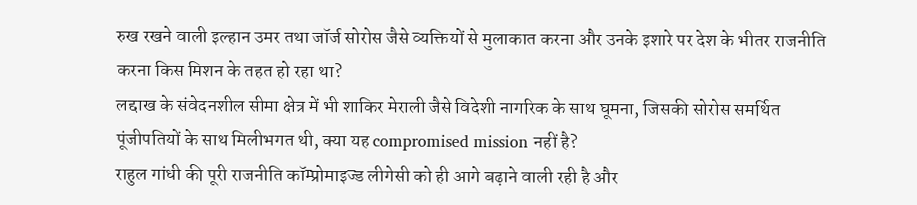रुख रखने वाली इल्हान उमर तथा जॉर्ज सोरोस जैसे व्यक्तियों से मुलाकात करना और उनके इशारे पर देश के भीतर राजनीति करना किस मिशन के तहत हो रहा था?
लद्दाख के संवेदनशील सीमा क्षेत्र में भी शाकिर मेराली जैसे विदेशी नागरिक के साथ घूमना, जिसकी सोरोस समर्थित पूंजीपतियों के साथ मिलीभगत थी, क्या यह compromised mission नहीं है?
राहुल गांधी की पूरी राजनीति कॉम्प्रोमाइज्ड लीगेसी को ही आगे बढ़ाने वाली रही है और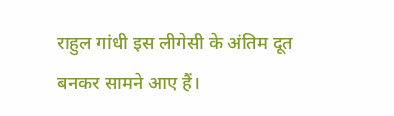राहुल गांधी इस लीगेसी के अंतिम दूत बनकर सामने आए हैं।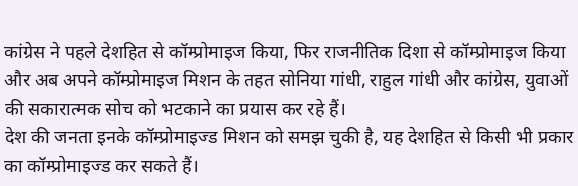कांग्रेस ने पहले देशहित से कॉम्प्रोमाइज किया, फिर राजनीतिक दिशा से कॉम्प्रोमाइज किया और अब अपने कॉम्प्रोमाइज मिशन के तहत सोनिया गांधी, राहुल गांधी और कांग्रेस, युवाओं की सकारात्मक सोच को भटकाने का प्रयास कर रहे हैं।
देश की जनता इनके कॉम्प्रोमाइज्ड मिशन को समझ चुकी है, यह देशहित से किसी भी प्रकार का कॉम्प्रोमाइज्ड कर सकते हैं।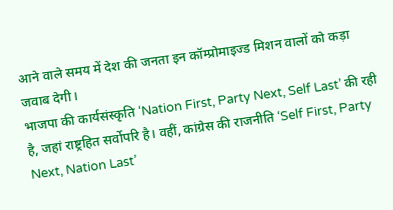आने वाले समय में देश की जनता इन कॉम्प्रोमाइज्ड मिशन वालों को कड़ा जवाब देगी।
भाजपा की कार्यसंस्कृति ‘Nation First, Party Next, Self Last’ की रही है, जहां राष्ट्रहित सर्वोपरि है। वहीं, कांग्रेस की राजनीति ‘Self First, Party Next, Nation Last’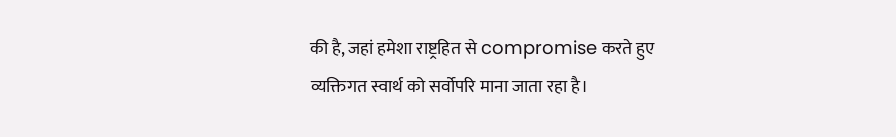की है, जहां हमेशा राष्ट्रहित से compromise करते हुए व्यक्तिगत स्वार्थ को सर्वोपरि माना जाता रहा है।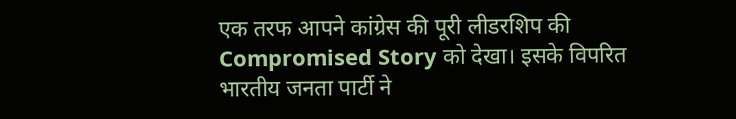एक तरफ आपने कांग्रेस की पूरी लीडरशिप की Compromised Story को देखा। इसके विपरित भारतीय जनता पार्टी ने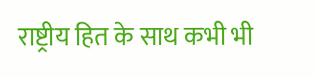राष्ट्रीय हित के साथ कभी भी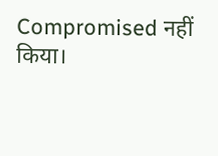Compromised नहीं किया।